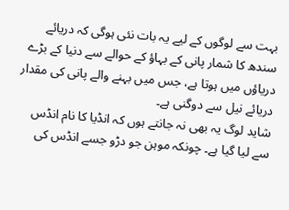بہت سے لوگوں کے لیے یہ بات نئی ہوگی کہ دریائے سندھ کا شمار پانی کے بہاؤ کے حوالے سے دنیا کے بڑے دریاؤں میں ہوتا ہے، جس میں بہنے والے پانی کی مقدار دریائے نیل سے دوگنی ہے۔
شاید لوگ یہ بھی نہ جانتے ہوں کہ انڈیا کا نام انڈس سے لیا گیا ہے۔ چونکہ موہن جو دڑو جسے انڈس کی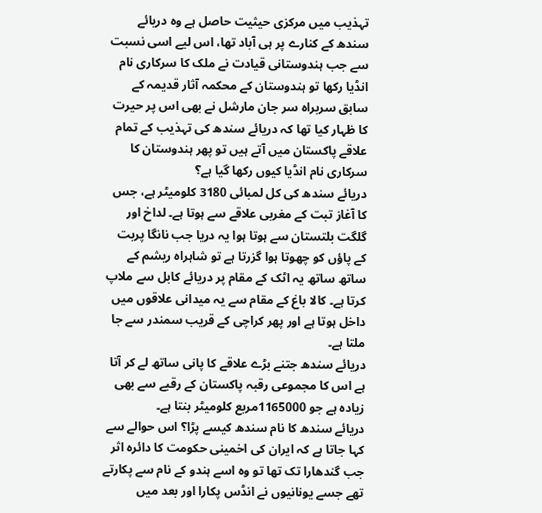تہذیب میں مرکزی حیثیت حاصل ہے وہ دریائے سندھ کے کنارے پر ہی آباد تھا، اس لیے اسی نسبت سے جب ہندوستانی قیادت نے ملک کا سرکاری نام انڈیا رکھا تو ہندوستان کے محکمہ آثار قدیمہ کے سابق سربراہ سر جان مارشل نے بھی اس پر حیرت کا ظہار کیا تھا کہ دریائے سندھ کی تہذیب کے تمام علاقے پاکستان میں آتے ہیں تو پھر ہندوستان کا سرکاری نام انڈیا کیوں رکھا گیا ہے؟
دریائے سندھ کی کل لمبائی 3180 کلومیٹر ہے، جس کا آغاز تبت کے مغربی علاقے سے ہوتا ہے۔ لداخ اور گلگت بلتستان سے ہوتا ہوا یہ دریا جب نانگا پربت کے پاؤں کو چھوتا ہوا گزرتا ہے تو شاہراہ ریشم کے ساتھ ساتھ یہ اٹک کے مقام پر دریائے کابل سے ملاپ کرتا ہے۔ کالا باغ کے مقام سے یہ میدانی علاقوں میں داخل ہوتا ہے اور پھر کراچی کے قریب سمندر سے جا ملتا ہے۔
دریائے سندھ جتنے بڑے علاقے کا پانی ساتھ لے کر آتا ہے اس کا مجموعی رقبہ پاکستان کے رقبے سے بھی زیادہ ہے جو 1165000مربع کلومیٹر بنتا ہے۔
دریائے سندھ کا نام سندھ کیسے پڑا؟ اس حوالے سے کہا جاتا ہے کہ ایران کی اخمینی حکومت کا دائرہ اثر جب گندھارا تک تھا تو وہ اسے ہندو کے نام سے پکارتے تھے جسے یونانیوں نے انڈس پکارا اور بعد میں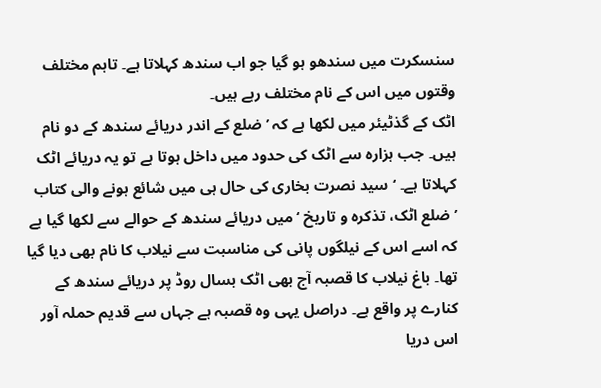سنسکرت میں سندھو ہو گیا جو اب سندھ کہلاتا ہے۔ تاہم مختلف وقتوں میں اس کے نام مختلف رہے ہیں۔
اٹک کے گذٹیئر میں لکھا ہے کہ ’ضلع کے اندر دریائے سندھ کے دو نام ہیں۔ جب ہزارہ سے اٹک کی حدود میں داخل ہوتا ہے تو یہ دریائے اٹک کہلاتا ہے۔ ‘ سید نصرت بخاری کی حال ہی میں شائع ہونے والی کتاب ’ضلع اٹک، تذکرہ و تاریخ ‘ میں دریائے سندھ کے حوالے سے لکھا گیا ہے کہ اسے اس کے نیلگوں پانی کی مناسبت سے نیلاب کا نام بھی دیا گیا تھا۔ باغ نیلاب کا قصبہ آج بھی اٹک بسال روڈ پر دریائے سندھ کے کنارے پر واقع ہے۔ دراصل یہی وہ قصبہ ہے جہاں سے قدیم حملہ آور اس دریا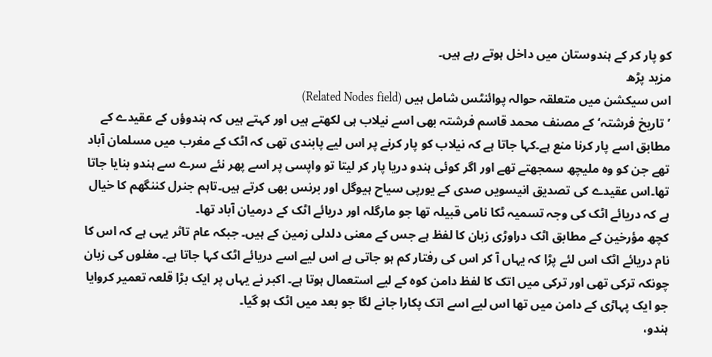کو پار کر کے ہندوستان میں داخل ہوتے رہے ہیں۔
مزید پڑھ
اس سیکشن میں متعلقہ حوالہ پوائنٹس شامل ہیں (Related Nodes field)
’تاریخ فرشتہ‘ کے مصنف محمد قاسم فرشتہ بھی اسے نیلاب ہی لکھتے ہیں اور کہتے ہیں کہ ہندوؤں کے عقیدے کے مطابق اسے پار کرنا منع ہے۔کہا جاتا ہے کہ نیلاب کو پار کرنے پر اس لیے پابندی تھی کہ اٹک کے مغرب میں مسلمان آباد تھے جن کو وہ ملیچھ سمجھتے تھے اور اگر کوئی ہندو دریا پار کر لیتا تو واپسی پر اسے پھر نئے سرے سے ہندو بنایا جاتا تھا۔اس عقیدے کی تصدیق انیسویں صدی کے یورپی سیاح ہیوگل اور برنس بھی کرتے ہیں۔تاہم جنرل کننگھم کا خیال ہے کہ دریائے اٹک کی وجہ تسمیہ ٹکا نامی قبیلہ تھا جو مارگلہ اور دریائے اٹک کے درمیان آباد تھا۔
کچھ مؤرخین کے مطابق اٹک دراوڑی زبان کا لفظ ہے جس کے معنی دلدلی زمین کے ہیں۔ جبکہ عام تاثر یہی ہے کہ اس کا نام دریائے اٹک اس لئے پڑا کہ یہاں آ کر اس کی رفتار کم ہو جاتی ہے اس لیے اسے دریائے اٹک کہا جاتا ہے۔ مغلوں کی زبان چونکہ ترکی تھی اور ترکی میں اتک کا لفظ دامن کوہ کے لیے استعمال ہوتا ہے۔ اکبر نے یہاں پر ایک بڑا قلعہ تعمیر کروایا جو ایک پہاڑی کے دامن میں تھا اس لیے اسے اتک پکارا جانے لگا جو بعد میں اٹک ہو گیا۔
ہندو،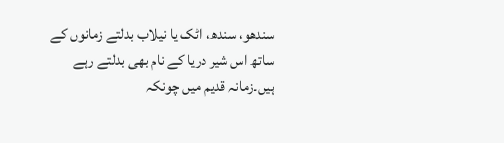سندھو، سندھ، اٹک یا نیلاب بدلتے زمانوں کے ساتھ اس شیر دریا کے نام بھی بدلتے رہے ہیں۔زمانہ قدیم میں چونکہ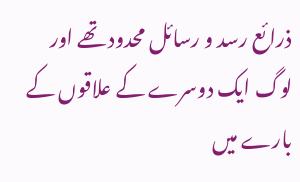ذرائع رسد و رسائل محدود تھے اور لوگ ایک دوسرے کے علاقوں کے بارے میں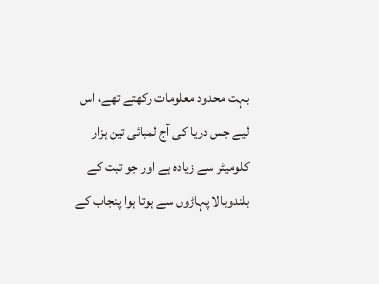بہت محدود معلومات رکھتے تھے، اس لیے جس دریا کی آج لمبائی تین ہزار کلومیٹر سے زیادہ ہے اور جو تبت کے بلندوبالا پہاڑوں سے ہوتا ہوا پنجاب کے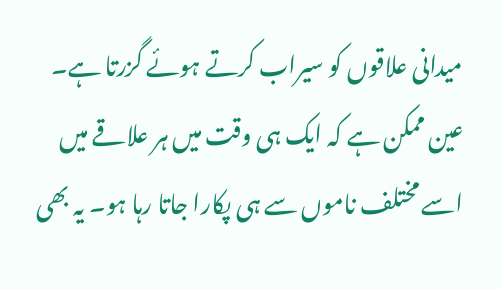میدانی علاقوں کو سیراب کرتے ہوئے گزرتا ہے۔ عین ممکن ہے کہ ایک ہی وقت میں ہر علاقے میں اسے مختلف ناموں سے ہی پکارا جاتا رہا ہو۔ یہ بھی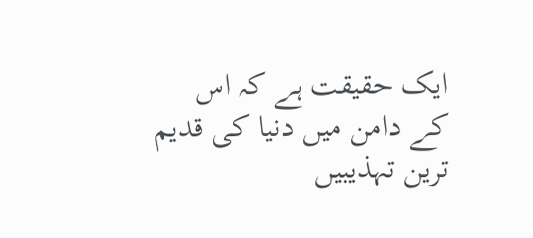ایک حقیقت ہے کہ اس کے دامن میں دنیا کی قدیم ترین تہذیبیں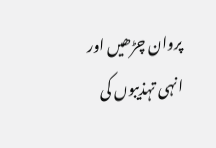پروان چڑھیں اور انہی تہذیبوں کی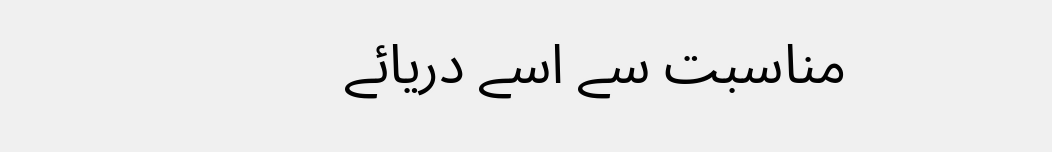مناسبت سے اسے دریائے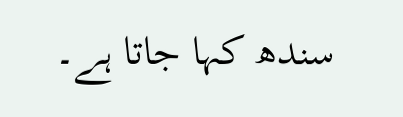سندھ کہا جاتا ہے۔